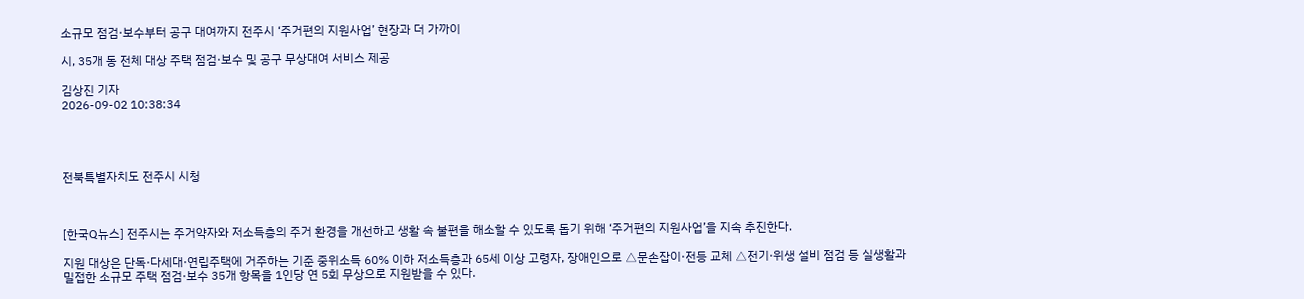소규모 점검·보수부터 공구 대여까지 전주시 ‘주거편의 지원사업’ 현장과 더 가까이

시, 35개 동 전체 대상 주택 점검·보수 및 공구 무상대여 서비스 제공

김상진 기자
2026-09-02 10:38:34




전북특별자치도 전주시 시청



[한국Q뉴스] 전주시는 주거약자와 저소득층의 주거 환경을 개선하고 생활 속 불편을 해소할 수 있도록 돕기 위해 ‘주거편의 지원사업’을 지속 추진한다.

지원 대상은 단독·다세대·연립주택에 거주하는 기준 중위소득 60% 이하 저소득층과 65세 이상 고령자, 장애인으로 △문손잡이·전등 교체 △전기·위생 설비 점검 등 실생활과 밀접한 소규모 주택 점검·보수 35개 항목을 1인당 연 5회 무상으로 지원받을 수 있다.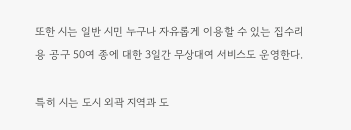또한 시는 일반 시민 누구나 자유롭게 이용할 수 있는 집수리용 공구 50여 종에 대한 3일간 무상대여 서비스도 운영한다.

특히 시는 도시 외곽 지역과 도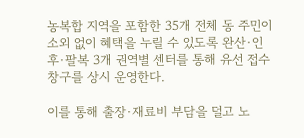농복합 지역을 포함한 35개 전체 동 주민이 소외 없이 혜택을 누릴 수 있도록 완산·인후·팔복 3개 권역별 센터를 통해 유선 접수창구를 상시 운영한다.

이를 통해 출장·재료비 부담을 덜고 노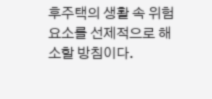후주택의 생활 속 위험 요소를 선제적으로 해소할 방침이다.